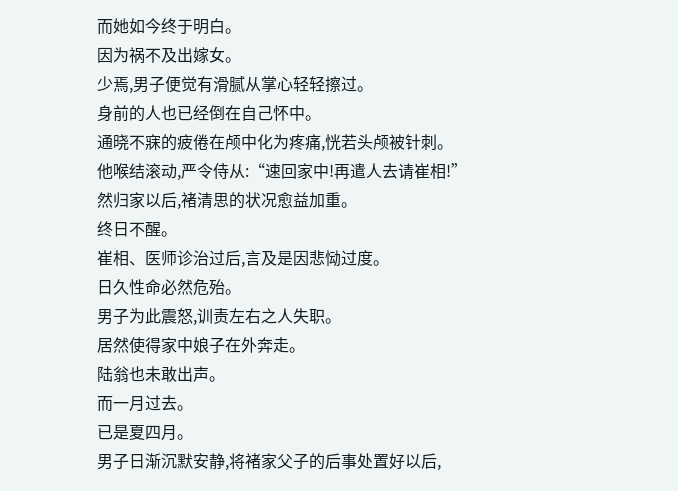而她如今终于明白。
因为祸不及出嫁女。
少焉,男子便觉有滑腻从掌心轻轻擦过。
身前的人也已经倒在自己怀中。
通晓不寐的疲倦在颅中化为疼痛,恍若头颅被针刺。
他喉结滚动,严令侍从:“速回家中!再遣人去请崔相!”
然归家以后,褚清思的状况愈益加重。
终日不醒。
崔相、医师诊治过后,言及是因悲恸过度。
日久性命必然危殆。
男子为此震怒,训责左右之人失职。
居然使得家中娘子在外奔走。
陆翁也未敢出声。
而一月过去。
已是夏四月。
男子日渐沉默安静,将褚家父子的后事处置好以后,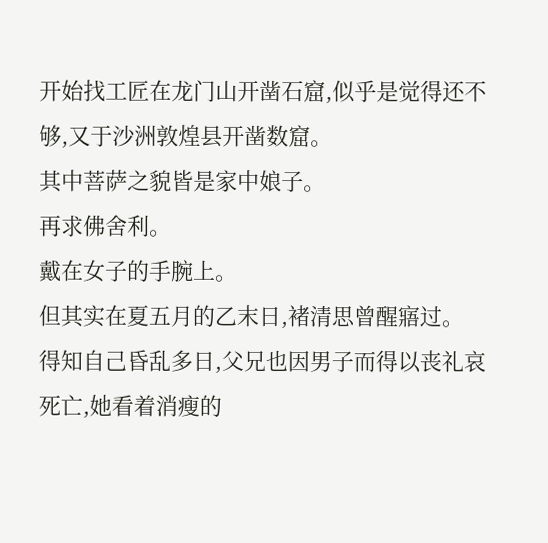开始找工匠在龙门山开凿石窟,似乎是觉得还不够,又于沙洲敦煌县开凿数窟。
其中菩萨之貌皆是家中娘子。
再求佛舍利。
戴在女子的手腕上。
但其实在夏五月的乙末日,褚清思曾醒寤过。
得知自己昏乱多日,父兄也因男子而得以丧礼哀死亡,她看着消瘦的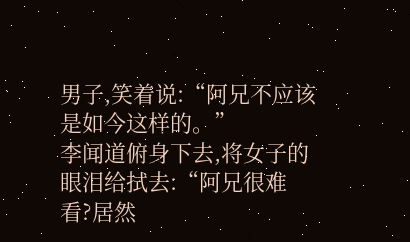男子,笑着说:“阿兄不应该是如今这样的。”
李闻道俯身下去,将女子的眼泪给拭去:“阿兄很难看?居然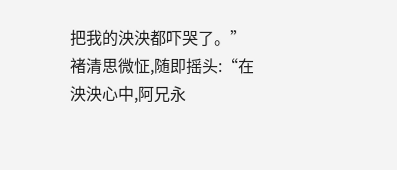把我的泱泱都吓哭了。”
褚清思微怔,随即摇头:“在泱泱心中,阿兄永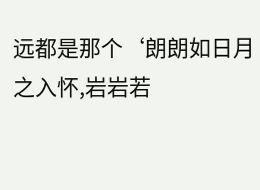远都是那个‘朗朗如日月之入怀,岩岩若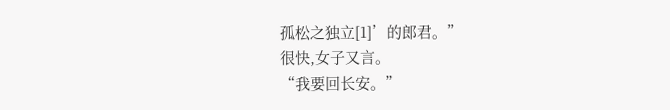孤松之独立[1]’的郎君。”
很快,女子又言。
“我要回长安。”